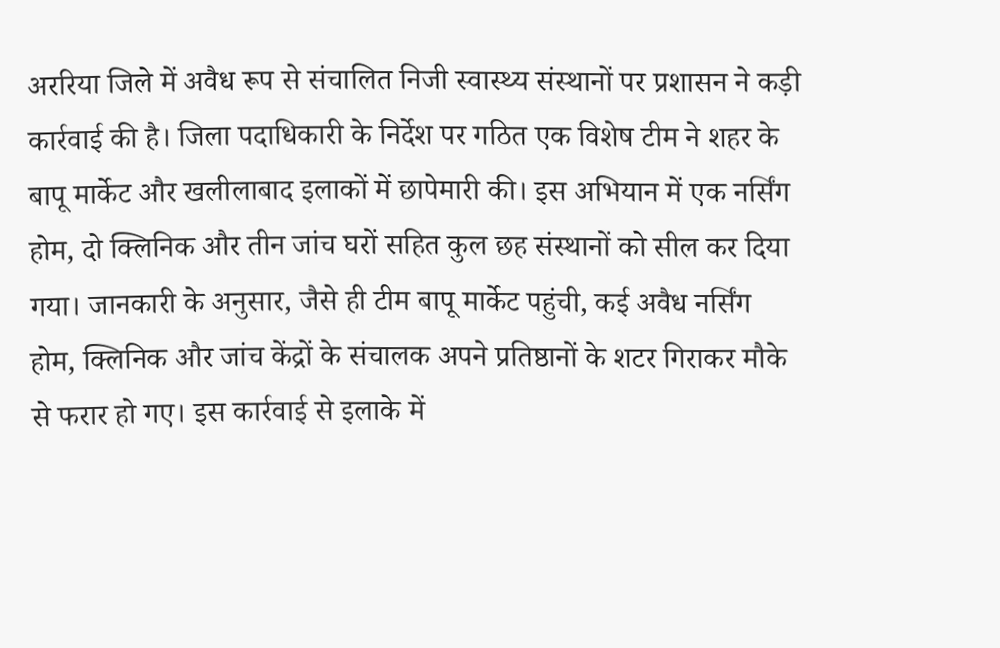अररिया जिले में अवैध रूप से संचालित निजी स्वास्थ्य संस्थानों पर प्रशासन ने कड़ी कार्रवाई की है। जिला पदाधिकारी के निर्देश पर गठित एक विशेष टीम ने शहर के बापू मार्केट और खलीलाबाद इलाकों में छापेमारी की। इस अभियान में एक नर्सिंग होम, दो क्लिनिक और तीन जांच घरों सहित कुल छह संस्थानों को सील कर दिया गया। जानकारी के अनुसार, जैसे ही टीम बापू मार्केट पहुंची, कई अवैध नर्सिंग होम, क्लिनिक और जांच केंद्रों के संचालक अपने प्रतिष्ठानों के शटर गिराकर मौके से फरार हो गए। इस कार्रवाई से इलाके में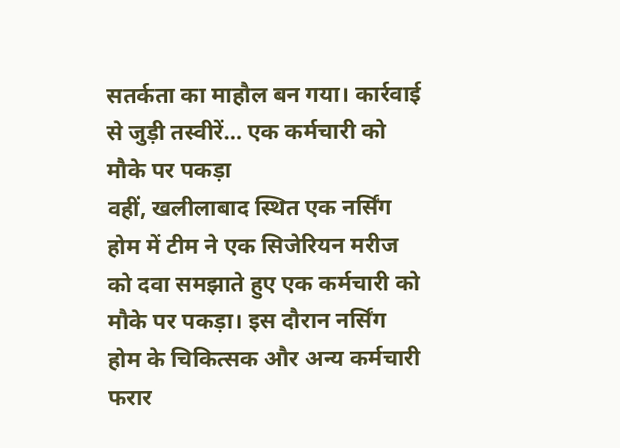सतर्कता का माहौल बन गया। कार्रवाई से जुड़ी तस्वीरें… एक कर्मचारी को मौके पर पकड़ा
वहीं, खलीलाबाद स्थित एक नर्सिंग होम में टीम ने एक सिजेरियन मरीज को दवा समझाते हुए एक कर्मचारी को मौके पर पकड़ा। इस दौरान नर्सिंग होम के चिकित्सक और अन्य कर्मचारी फरार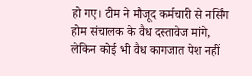हो गए। टीम ने मौजूद कर्मचारी से नर्सिंग होम संचालक के वैध दस्तावेज मांगे, लेकिन कोई भी वैध कागजात पेश नहीं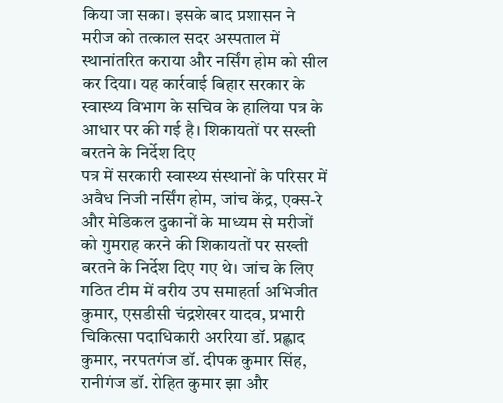किया जा सका। इसके बाद प्रशासन ने मरीज को तत्काल सदर अस्पताल में स्थानांतरित कराया और नर्सिंग होम को सील कर दिया। यह कार्रवाई बिहार सरकार के स्वास्थ्य विभाग के सचिव के हालिया पत्र के आधार पर की गई है। शिकायतों पर सख्ती बरतने के निर्देश दिए
पत्र में सरकारी स्वास्थ्य संस्थानों के परिसर में अवैध निजी नर्सिंग होम, जांच केंद्र, एक्स-रे और मेडिकल दुकानों के माध्यम से मरीजों को गुमराह करने की शिकायतों पर सख्ती बरतने के निर्देश दिए गए थे। जांच के लिए गठित टीम में वरीय उप समाहर्ता अभिजीत कुमार, एसडीसी चंद्रशेखर यादव, प्रभारी चिकित्सा पदाधिकारी अररिया डॉ. प्रह्लाद कुमार, नरपतगंज डॉ. दीपक कुमार सिंह, रानीगंज डॉ. रोहित कुमार झा और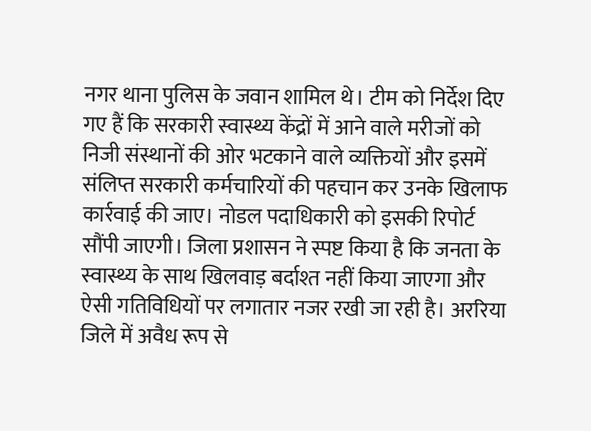नगर थाना पुलिस के जवान शामिल थे। टीम को निर्देश दिए गए हैं कि सरकारी स्वास्थ्य केंद्रों में आने वाले मरीजों को निजी संस्थानों की ओर भटकाने वाले व्यक्तियों और इसमें संलिप्त सरकारी कर्मचारियों की पहचान कर उनके खिलाफ कार्रवाई की जाए। नोडल पदाधिकारी को इसकी रिपोर्ट सौंपी जाएगी। जिला प्रशासन ने स्पष्ट किया है कि जनता के स्वास्थ्य के साथ खिलवाड़ बर्दाश्त नहीं किया जाएगा और ऐसी गतिविधियों पर लगातार नजर रखी जा रही है। अररिया जिले में अवैध रूप से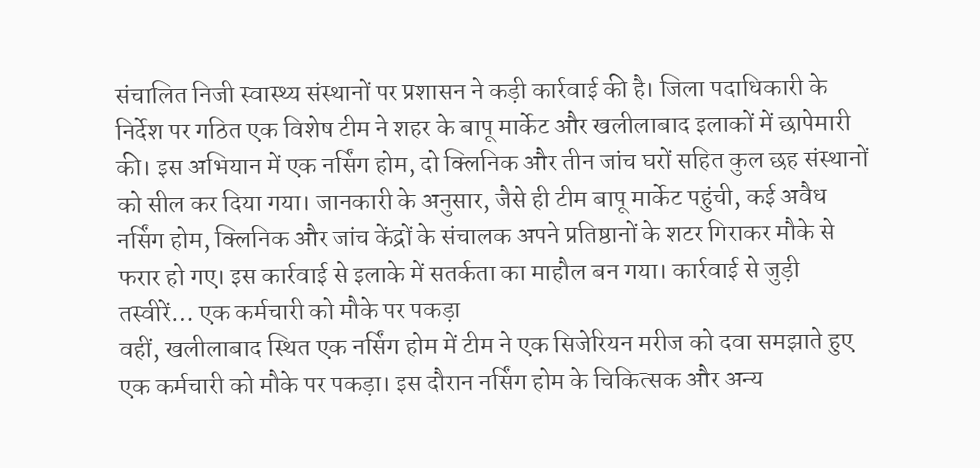संचालित निजी स्वास्थ्य संस्थानों पर प्रशासन ने कड़ी कार्रवाई की है। जिला पदाधिकारी के निर्देश पर गठित एक विशेष टीम ने शहर के बापू मार्केट और खलीलाबाद इलाकों में छापेमारी की। इस अभियान में एक नर्सिंग होम, दो क्लिनिक और तीन जांच घरों सहित कुल छह संस्थानों को सील कर दिया गया। जानकारी के अनुसार, जैसे ही टीम बापू मार्केट पहुंची, कई अवैध नर्सिंग होम, क्लिनिक और जांच केंद्रों के संचालक अपने प्रतिष्ठानों के शटर गिराकर मौके से फरार हो गए। इस कार्रवाई से इलाके में सतर्कता का माहौल बन गया। कार्रवाई से जुड़ी तस्वीरें… एक कर्मचारी को मौके पर पकड़ा
वहीं, खलीलाबाद स्थित एक नर्सिंग होम में टीम ने एक सिजेरियन मरीज को दवा समझाते हुए एक कर्मचारी को मौके पर पकड़ा। इस दौरान नर्सिंग होम के चिकित्सक और अन्य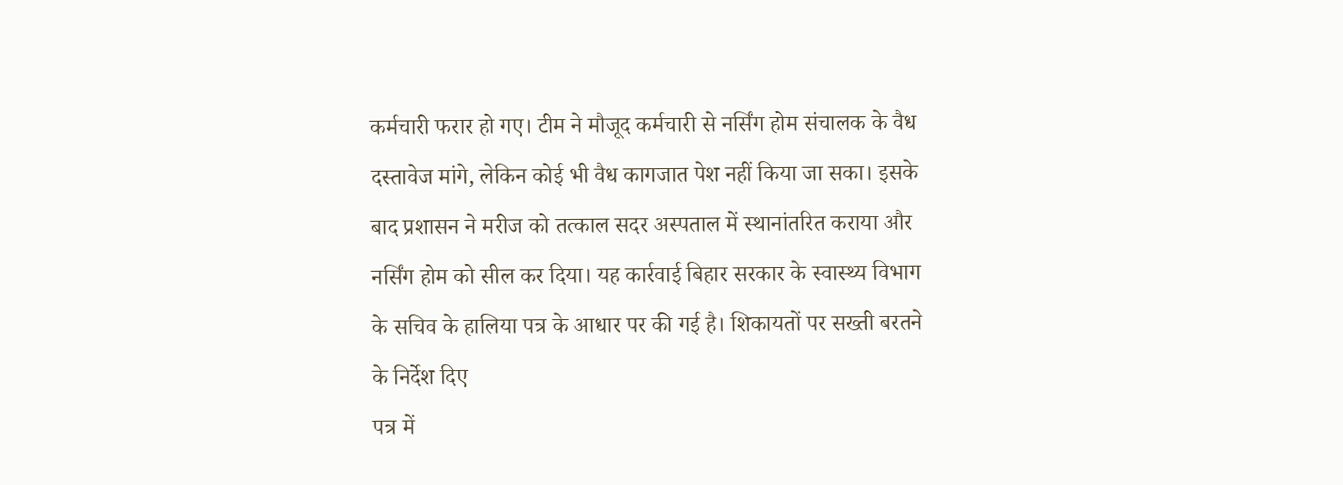कर्मचारी फरार हो गए। टीम ने मौजूद कर्मचारी से नर्सिंग होम संचालक के वैध दस्तावेज मांगे, लेकिन कोई भी वैध कागजात पेश नहीं किया जा सका। इसके बाद प्रशासन ने मरीज को तत्काल सदर अस्पताल में स्थानांतरित कराया और नर्सिंग होम को सील कर दिया। यह कार्रवाई बिहार सरकार के स्वास्थ्य विभाग के सचिव के हालिया पत्र के आधार पर की गई है। शिकायतों पर सख्ती बरतने के निर्देश दिए
पत्र में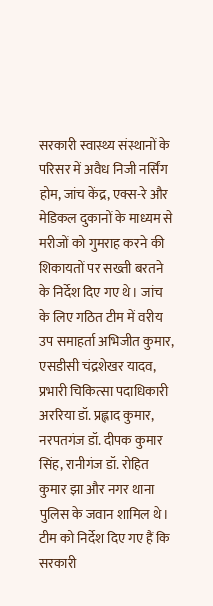सरकारी स्वास्थ्य संस्थानों के परिसर में अवैध निजी नर्सिंग होम, जांच केंद्र, एक्स-रे और मेडिकल दुकानों के माध्यम से मरीजों को गुमराह करने की शिकायतों पर सख्ती बरतने के निर्देश दिए गए थे। जांच के लिए गठित टीम में वरीय उप समाहर्ता अभिजीत कुमार, एसडीसी चंद्रशेखर यादव, प्रभारी चिकित्सा पदाधिकारी अररिया डॉ. प्रह्लाद कुमार, नरपतगंज डॉ. दीपक कुमार सिंह, रानीगंज डॉ. रोहित कुमार झा और नगर थाना पुलिस के जवान शामिल थे। टीम को निर्देश दिए गए हैं कि सरकारी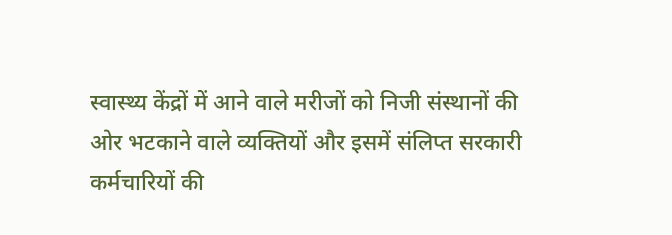स्वास्थ्य केंद्रों में आने वाले मरीजों को निजी संस्थानों की ओर भटकाने वाले व्यक्तियों और इसमें संलिप्त सरकारी कर्मचारियों की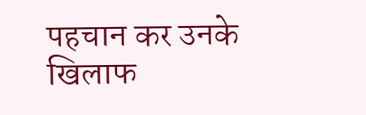पहचान कर उनके खिलाफ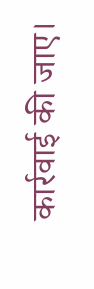कार्रवाई की जाए।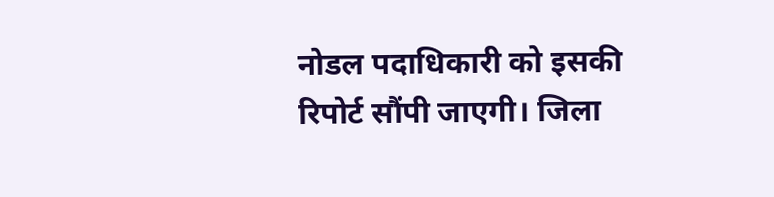नोडल पदाधिकारी को इसकी रिपोर्ट सौंपी जाएगी। जिला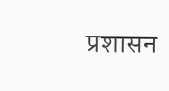प्रशासन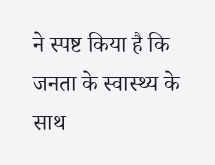ने स्पष्ट किया है कि जनता के स्वास्थ्य के साथ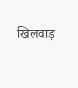खिलवाड़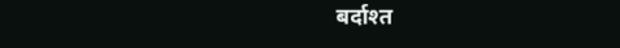बर्दाश्त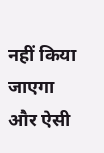नहीं किया जाएगा और ऐसी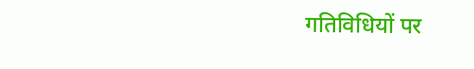गतिविधियों पर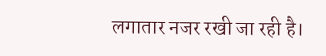लगातार नजर रखी जा रही है।